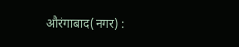औरंगाबाद(नगर) :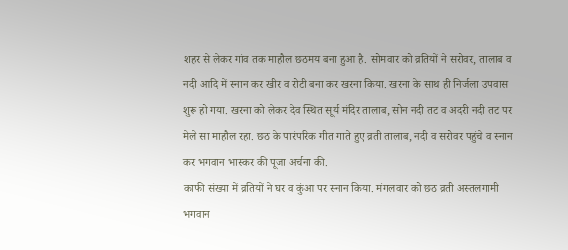शहर से लेकर गांव तक माहौल छठमय बना हुआ है. सोमवार को व्रतियों ने सरोवर, तालाब व नदी आदि में स्नान कर खीर व रोटी बना कर खरना किया. खरना के साथ ही निर्जला उपवास शुरू हो गया. खरना को लेकर देव स्थित सूर्य मंदिर तालाब, सोन नदी तट व अदरी नदी तट पर मेले सा माहौल रहा. छठ के पारंपरिक गीत गाते हुए व्रती तालाब, नदी व सरोवर पहुंचे व स्नान कर भगवान भास्कर की पूजा अर्चना की.
काफी संख्या में व्रतियों ने घर व कुंआ पर स्नान किया. मंगलवार को छठ व्रती अस्तलगामी भगवान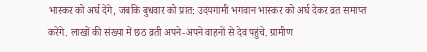भास्कर को अर्घ देंगे, जबकि बुधवार को प्रात: उदयगामी भगवान भास्कर को अर्घ देकर व्रत समाप्त करेंगे. लाखों की संख्या में छठ व्रती अपने-अपने वाहनों से देव पहुंचे. ग्रामीण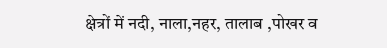क्षेत्रों में नदी, नाला,नहर, तालाब ,पोखर व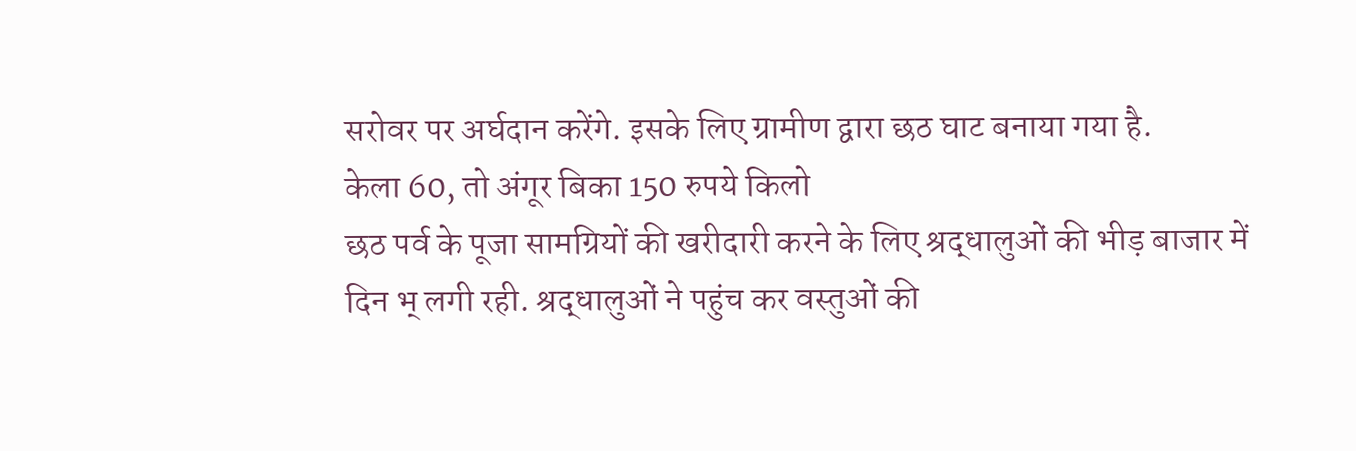सरोवर पर अर्घदान करेंगे. इसके लिए ग्रामीण द्वारा छठ घाट बनाया गया है.
केला 60, तो अंगूर बिका 150 रुपये किलो
छठ पर्व के पूजा सामग्रियों की खरीदारी करने के लिए श्रद्धालुओं की भीड़ बाजार में दिन भ् लगी रही. श्रद्धालुओं ने पहुंच कर वस्तुओं की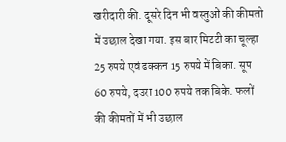खरीदारी की. दूसरे दिन भी वस्तुओं की कीमतो में उछाल देखा गया. इस बार मिटटी का चूल्हा 25 रुपये एवं ढक्कन 15 रुपये में बिका. सूप 60 रुपये, दउरा 100 रुपये तक बिके. फलों की कीमतों में भी उछाल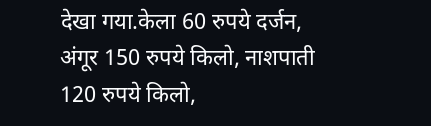देखा गया.केला 60 रुपये दर्जन, अंगूर 150 रुपये किलो, नाशपाती 120 रुपये किलो,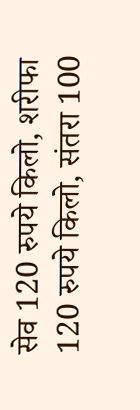सेव 120 रुपये किलो, शरीफा 120 रुपये किलो, संतरा 100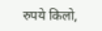रुपये किलो,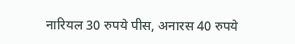नारियल 30 रुपये पीस, अनारस 40 रुपये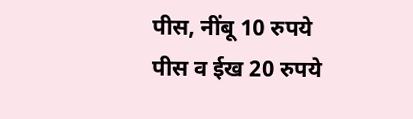पीस, नींबू 10 रुपये पीस व ईख 20 रुपये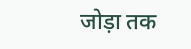जोड़ा तक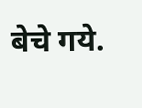बेचे गये.